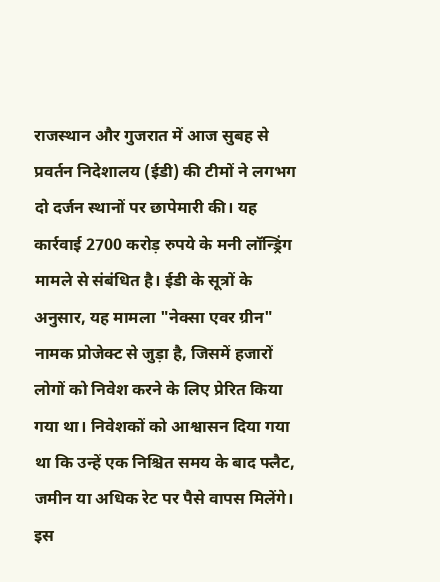राजस्थान और गुजरात में आज सुबह से प्रवर्तन निदेशालय (ईडी) की टीमों ने लगभग दो दर्जन स्थानों पर छापेमारी की। यह कार्रवाई 2700 करोड़ रुपये के मनी लॉन्ड्रिंग मामले से संबंधित है। ईडी के सूत्रों के अनुसार, यह मामला "नेक्सा एवर ग्रीन" नामक प्रोजेक्ट से जुड़ा है, जिसमें हजारों लोगों को निवेश करने के लिए प्रेरित किया गया था। निवेशकों को आश्वासन दिया गया था कि उन्हें एक निश्चित समय के बाद फ्लैट, जमीन या अधिक रेट पर पैसे वापस मिलेंगे। इस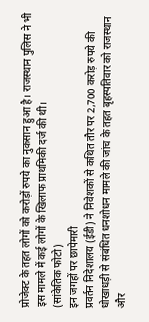प्रोजेक्ट के तहत लोगों को करोड़ों रुपये का नुकसान हुआ है। राजस्थान पुलिस ने भी इस मामले में कई लोगों के खिलाफ प्राथमिकी दर्ज की थी।
(सांकेतिक फोटो)
इन जगहों पर छापेमारी
प्रवर्तन निदेशालय (ईडी) ने निवेशकों से कथित तौर पर 2,700 करोड़ रुपये की धोखाधड़ी से संबंधित धनशोधन मामले की जांच के तहत बृहस्पतिवार को राजस्थान और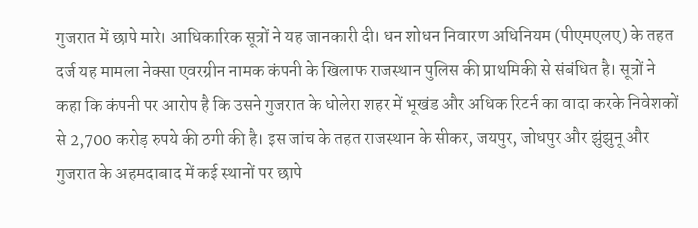गुजरात में छापे मारे। आधिकारिक सूत्रों ने यह जानकारी दी। धन शोधन निवारण अधिनियम (पीएमएलए) के तहत दर्ज यह मामला नेक्सा एवरग्रीन नामक कंपनी के खिलाफ राजस्थान पुलिस की प्राथमिकी से संबंधित है। सूत्रों ने कहा कि कंपनी पर आरोप है कि उसने गुजरात के धोलेरा शहर में भूखंड और अधिक रिटर्न का वादा करके निवेशकों से 2,700 करोड़ रुपये की ठगी की है। इस जांच के तहत राजस्थान के सीकर, जयपुर, जोधपुर और झुंझुनू और गुजरात के अहमदाबाद में कई स्थानों पर छापे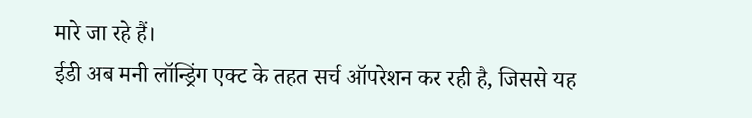मारे जा रहे हैं।
ईडी अब मनी लॉन्ड्रिंग एक्ट के तहत सर्च ऑपरेशन कर रही है, जिससे यह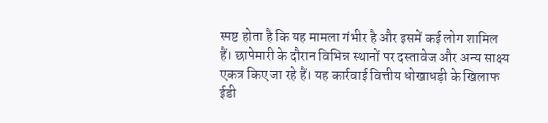स्पष्ट होता है कि यह मामला गंभीर है और इसमें कई लोग शामिल हैं। छापेमारी के दौरान विभिन्न स्थानों पर दस्तावेज और अन्य साक्ष्य एकत्र किए जा रहे हैं। यह कार्रवाई वित्तीय धोखाधड़ी के खिलाफ ईडी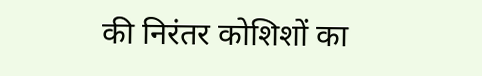की निरंतर कोशिशों का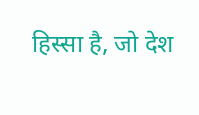हिस्सा है, जो देश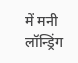में मनी लॉन्ड्रिंग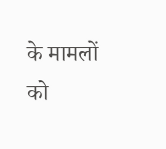के मामलों को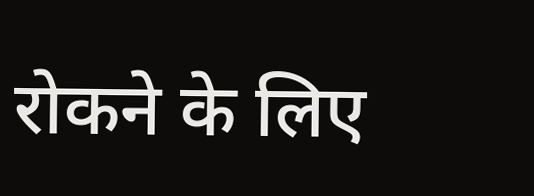रोकने के लिए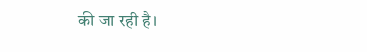की जा रही है।